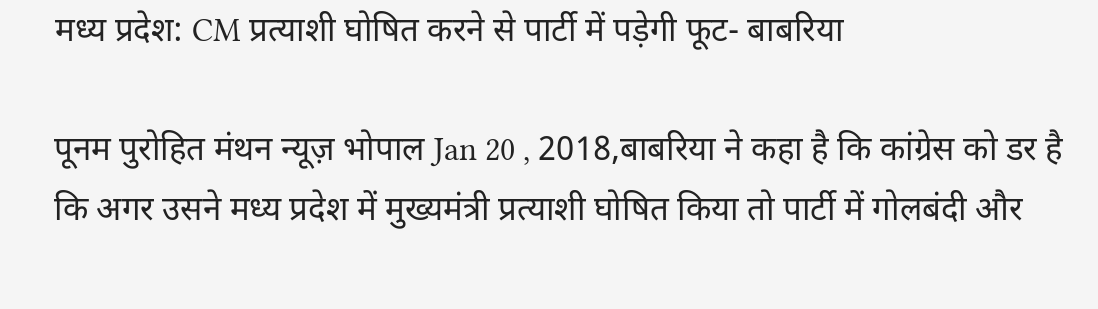मध्य प्रदेश: CM प्रत्याशी घोषित करने से पार्टी में पड़ेगी फूट- बाबरिया

पूनम पुरोहित मंथन न्यूज़ भोपाल Jan 20 , 2018,बाबरिया ने कहा है कि कांग्रेस को डर है कि अगर उसने मध्य प्रदेश में मुख्यमंत्री प्रत्याशी घोषित किया तो पार्टी में गोलबंदी और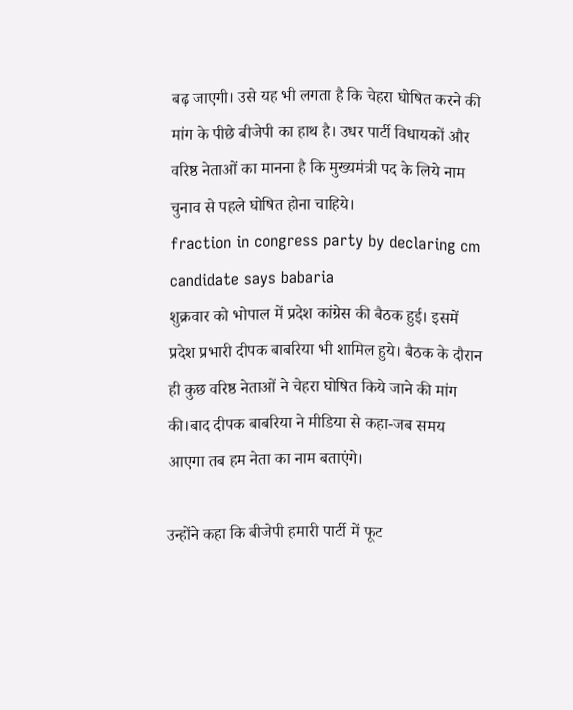बढ़ जाएगी। उसे यह भी लगता है कि चेहरा घोषित करने की मांग के पीछे बीजेपी का हाथ है। उधर पार्टी विधायकों और वरिष्ठ नेताओं का मानना है कि मुख्यमंत्री पद के लिये नाम चुनाव से पहले घोषित होना चाहिये।                                                                                                                                          fraction in congress party by declaring cm candidate says babaria
शुक्रवार को भोपाल में प्रदेश कांग्रेस की बैठक हुई। इसमें प्रदेश प्रभारी दीपक बाबरिया भी शामिल हुये। बैठक के दौरान ही कुछ वरिष्ठ नेताओं ने चेहरा घोषित किये जाने की मांग की।बाद दीपक बाबरिया ने मीडिया से कहा-जब समय आएगा तब हम नेता का नाम बताएंगे।

उन्होंने कहा कि बीजेपी हमारी पार्टी में फूट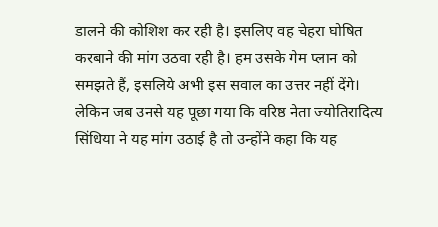डालने की कोशिश कर रही है। इसलिए वह चेहरा घोषित करबाने की मांग उठवा रही है। हम उसके गेम प्लान को समझते हैं, इसलिये अभी इस सवाल का उत्तर नहीं देंगे। लेकिन जब उनसे यह पूछा गया कि वरिष्ठ नेता ज्योतिरादित्य सिंधिया ने यह मांग उठाई है तो उन्होंने कहा कि यह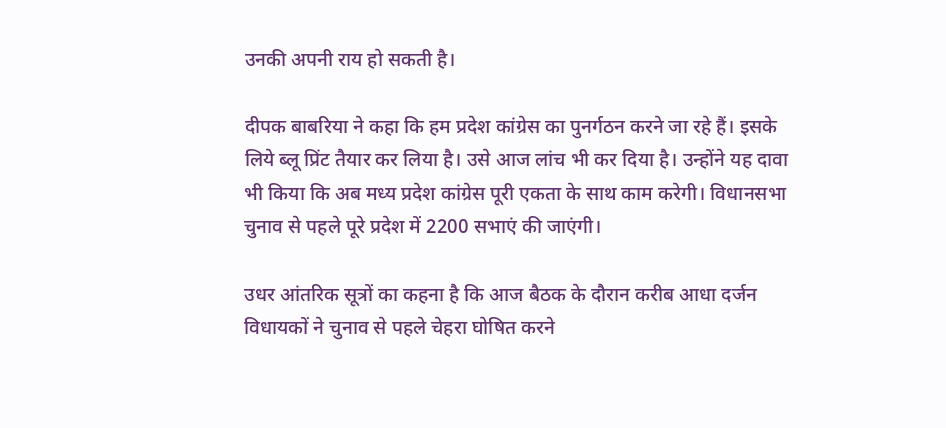उनकी अपनी राय हो सकती है।

दीपक बाबरिया ने कहा कि हम प्रदेश कांग्रेस का पुनर्गठन करने जा रहे हैं। इसके लिये ब्लू प्रिंट तैयार कर लिया है। उसे आज लांच भी कर दिया है। उन्होंने यह दावा भी किया कि अब मध्य प्रदेश कांग्रेस पूरी एकता के साथ काम करेगी। विधानसभा चुनाव से पहले पूरे प्रदेश में 2200 सभाएं की जाएंगी।

उधर आंतरिक सूत्रों का कहना है कि आज बैठक के दौरान करीब आधा दर्जन विधायकों ने चुनाव से पहले चेहरा घोषित करने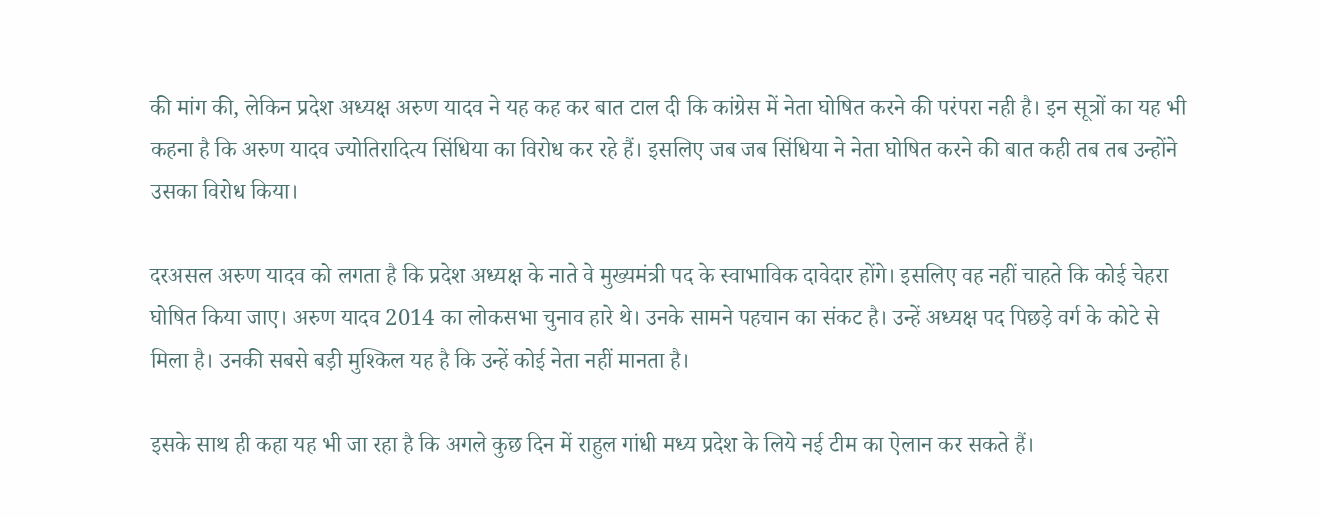की मांग की, लेकिन प्रदेश अध्यक्ष अरुण यादव ने यह कह कर बात टाल दी कि कांग्रेस में नेता घोषित करने की परंपरा नही है। इन सूत्रों का यह भी कहना है कि अरुण यादव ज्योतिरादित्य सिंधिया का विरोध कर रहे हैं। इसलिए जब जब सिंधिया ने नेता घोषित करने की बात कही तब तब उन्होंने उसका विरोध किया।

दरअसल अरुण यादव को लगता है कि प्रदेश अध्यक्ष के नाते वे मुख्यमंत्री पद के स्वाभाविक दावेदार होंगे। इसलिए वह नहीं चाहते कि कोई चेहरा घोषित किया जाए। अरुण यादव 2014 का लोकसभा चुनाव हारे थे। उनके सामने पहचान का संकट है। उन्हें अध्यक्ष पद पिछड़े वर्ग के कोटे से मिला है। उनकी सबसे बड़ी मुश्किल यह है कि उन्हें कोई नेता नहीं मानता है।

इसके साथ ही कहा यह भी जा रहा है कि अगले कुछ दिन में राहुल गांधी मध्य प्रदेश के लिये नई टीम का ऐलान कर सकते हैं।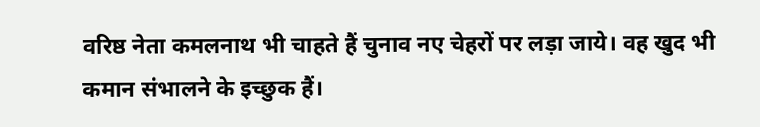वरिष्ठ नेता कमलनाथ भी चाहते हैं चुनाव नए चेहरों पर लड़ा जाये। वह खुद भी कमान संभालने के इच्छुक हैं।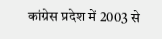कांग्रेस प्रदेश में 2003 से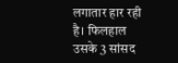लगातार हार रही है। फिलहाल उसके 3 सांसद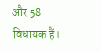और 58 विधायक हैं।